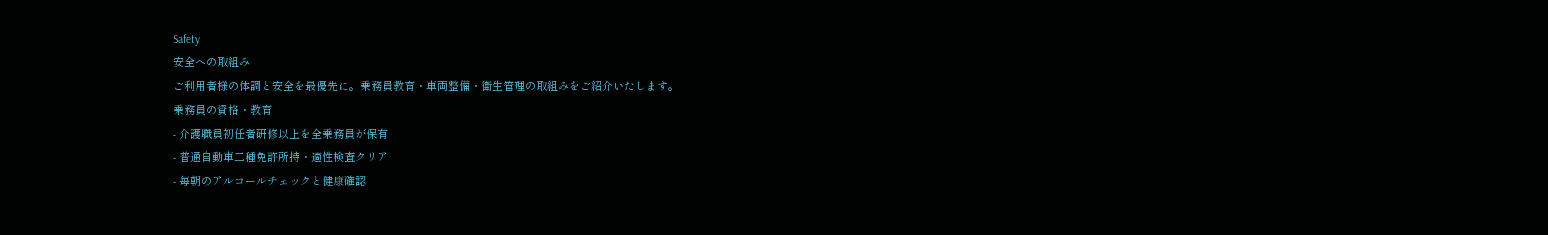Safety
安全への取組み
ご利用者様の体調と安全を最優先に。乗務員教育・車両整備・衛生管理の取組みをご紹介いたします。
乗務員の資格・教育
- 介護職員初任者研修以上を全乗務員が保有
- 普通自動車二種免許所持・適性検査クリア
- 毎朝のアルコールチェックと健康確認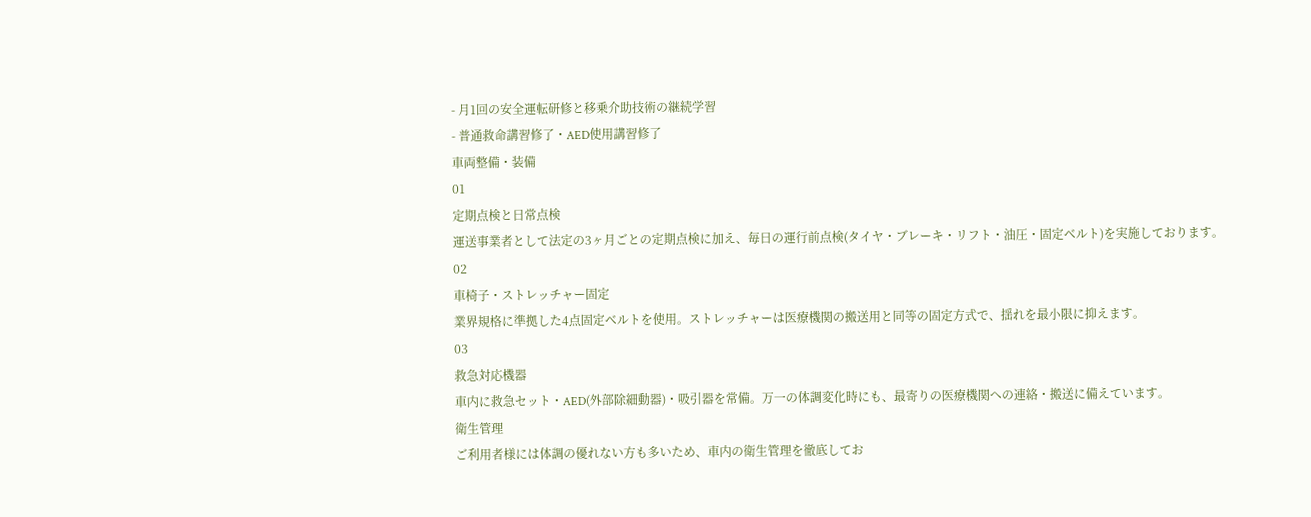- 月1回の安全運転研修と移乗介助技術の継続学習
- 普通救命講習修了・AED使用講習修了
車両整備・装備
01
定期点検と日常点検
運送事業者として法定の3ヶ月ごとの定期点検に加え、毎日の運行前点検(タイヤ・ブレーキ・リフト・油圧・固定ベルト)を実施しております。
02
車椅子・ストレッチャー固定
業界規格に準拠した4点固定ベルトを使用。ストレッチャーは医療機関の搬送用と同等の固定方式で、揺れを最小限に抑えます。
03
救急対応機器
車内に救急セット・AED(外部除細動器)・吸引器を常備。万一の体調変化時にも、最寄りの医療機関への連絡・搬送に備えています。
衛生管理
ご利用者様には体調の優れない方も多いため、車内の衛生管理を徹底してお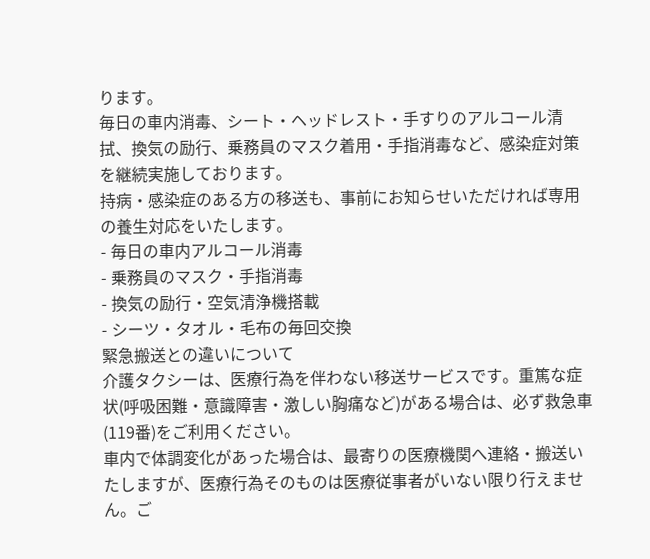ります。
毎日の車内消毒、シート・ヘッドレスト・手すりのアルコール清拭、換気の励行、乗務員のマスク着用・手指消毒など、感染症対策を継続実施しております。
持病・感染症のある方の移送も、事前にお知らせいただければ専用の養生対応をいたします。
- 毎日の車内アルコール消毒
- 乗務員のマスク・手指消毒
- 換気の励行・空気清浄機搭載
- シーツ・タオル・毛布の毎回交換
緊急搬送との違いについて
介護タクシーは、医療行為を伴わない移送サービスです。重篤な症状(呼吸困難・意識障害・激しい胸痛など)がある場合は、必ず救急車(119番)をご利用ください。
車内で体調変化があった場合は、最寄りの医療機関へ連絡・搬送いたしますが、医療行為そのものは医療従事者がいない限り行えません。ご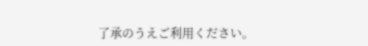了承のうえご利用ください。